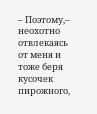– Поэтому,– неохотно отвлекаясь от меня и тоже беря кусочек пирожного,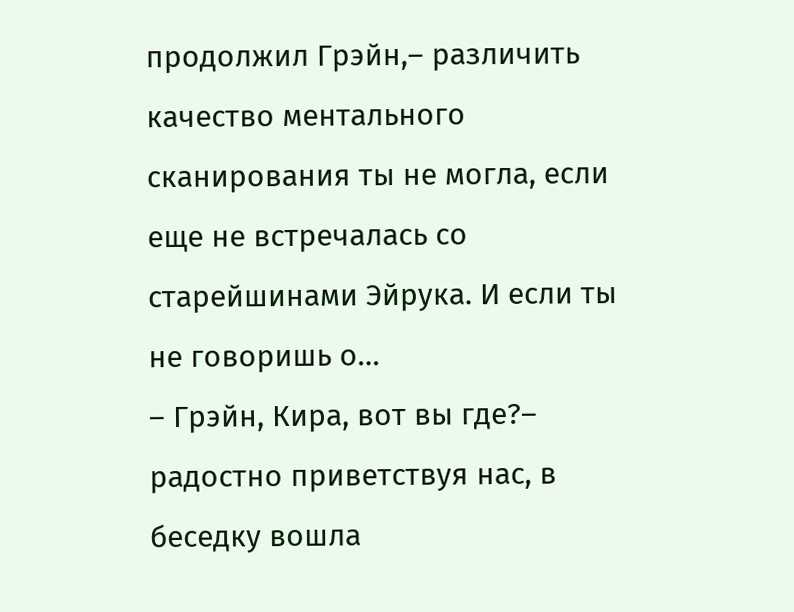продолжил Грэйн,– различить качество ментального сканирования ты не могла, если еще не встречалась со старейшинами Эйрука. И если ты не говоришь о…
– Грэйн, Кира, вот вы где?– радостно приветствуя нас, в беседку вошла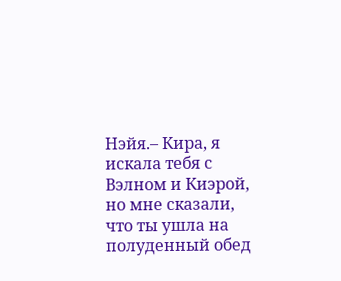Нэйя.– Кира, я искала тебя с Вэлном и Киэрой, но мне сказали, что ты ушла на полуденный обед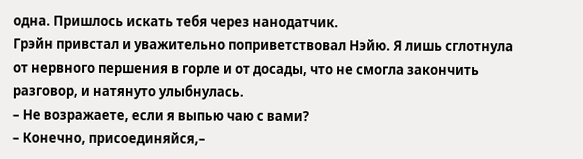одна. Пришлось искать тебя через нанодатчик.
Грэйн привстал и уважительно поприветствовал Нэйю. Я лишь сглотнула от нервного першения в горле и от досады, что не смогла закончить разговор, и натянуто улыбнулась.
– Не возражаете, если я выпью чаю с вами?
– Конечно, присоединяйся,–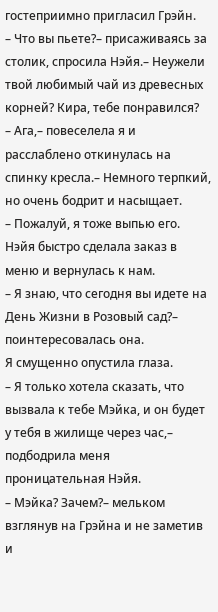гостеприимно пригласил Грэйн.
– Что вы пьете?– присаживаясь за столик, спросила Нэйя.– Неужели твой любимый чай из древесных корней? Кира, тебе понравился?
– Ага,– повеселела я и расслаблено откинулась на спинку кресла.– Немного терпкий, но очень бодрит и насыщает.
– Пожалуй, я тоже выпью его.
Нэйя быстро сделала заказ в меню и вернулась к нам.
– Я знаю, что сегодня вы идете на День Жизни в Розовый сад?– поинтересовалась она.
Я смущенно опустила глаза.
– Я только хотела сказать, что вызвала к тебе Мэйка, и он будет у тебя в жилище через час,– подбодрила меня проницательная Нэйя.
– Мэйка? Зачем?– мельком взглянув на Грэйна и не заметив и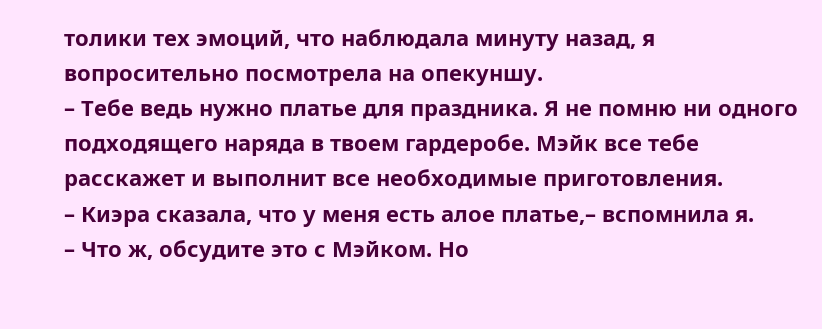толики тех эмоций, что наблюдала минуту назад, я вопросительно посмотрела на опекуншу.
– Тебе ведь нужно платье для праздника. Я не помню ни одного подходящего наряда в твоем гардеробе. Мэйк все тебе расскажет и выполнит все необходимые приготовления.
– Киэра сказала, что у меня есть алое платье,– вспомнила я.
– Что ж, обсудите это с Мэйком. Но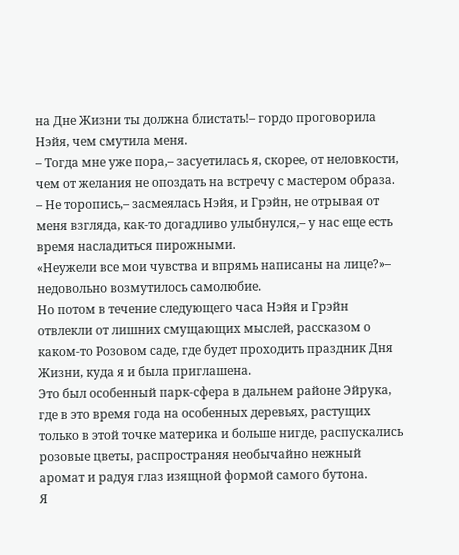на Дне Жизни ты должна блистать!– гордо проговорила Нэйя, чем смутила меня.
– Тогда мне уже пора,– засуетилась я, скорее, от неловкости, чем от желания не опоздать на встречу с мастером образа.
– Не торопись,– засмеялась Нэйя, и Грэйн, не отрывая от меня взгляда, как-то догадливо улыбнулся,– у нас еще есть время насладиться пирожными.
«Неужели все мои чувства и впрямь написаны на лице?»– недовольно возмутилось самолюбие.
Но потом в течение следующего часа Нэйя и Грэйн отвлекли от лишних смущающих мыслей, рассказом о каком-то Розовом саде, где будет проходить праздник Дня Жизни, куда я и была приглашена.
Это был особенный парк-сфера в дальнем районе Эйрука, где в это время года на особенных деревьях, растущих только в этой точке материка и больше нигде, распускались розовые цветы, распространяя необычайно нежный аромат и радуя глаз изящной формой самого бутона.
Я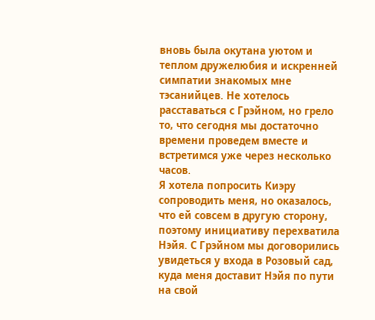вновь была окутана уютом и теплом дружелюбия и искренней симпатии знакомых мне тэсанийцев. Не хотелось расставаться с Грэйном, но грело то, что сегодня мы достаточно времени проведем вместе и встретимся уже через несколько часов.
Я хотела попросить Киэру сопроводить меня, но оказалось, что ей совсем в другую сторону, поэтому инициативу перехватила Нэйя. С Грэйном мы договорились увидеться у входа в Розовый сад, куда меня доставит Нэйя по пути на свой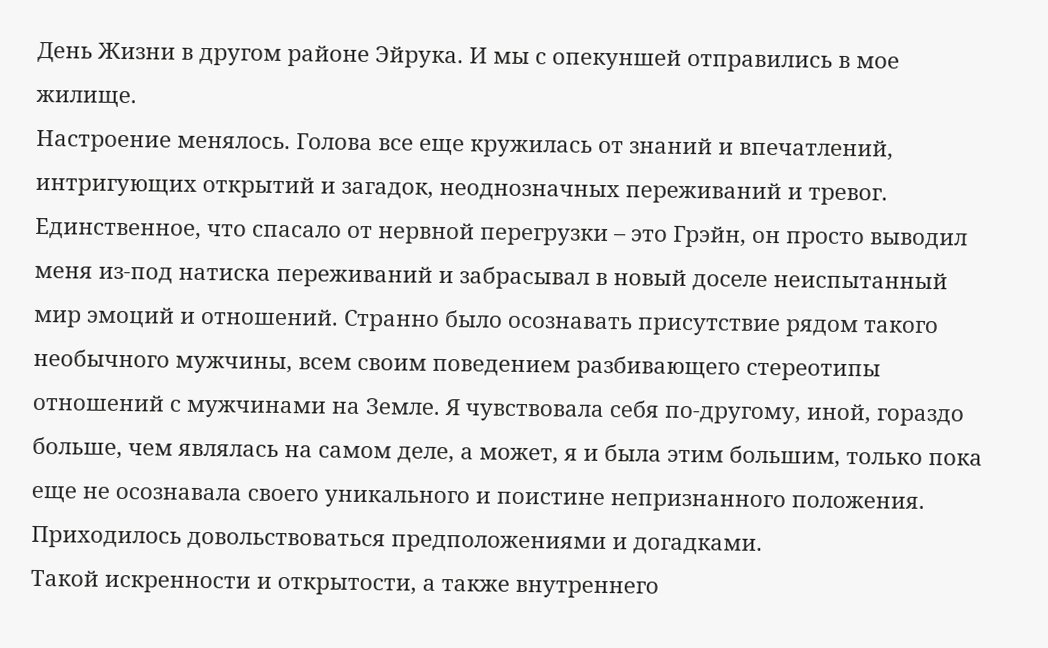День Жизни в другом районе Эйрука. И мы с опекуншей отправились в мое жилище.
Настроение менялось. Голова все еще кружилась от знаний и впечатлений, интригующих открытий и загадок, неоднозначных переживаний и тревог. Единственное, что спасало от нервной перегрузки – это Грэйн, он просто выводил меня из-под натиска переживаний и забрасывал в новый доселе неиспытанный мир эмоций и отношений. Странно было осознавать присутствие рядом такого необычного мужчины, всем своим поведением разбивающего стереотипы отношений с мужчинами на Земле. Я чувствовала себя по-другому, иной, гораздо больше, чем являлась на самом деле, а может, я и была этим большим, только пока еще не осознавала своего уникального и поистине непризнанного положения. Приходилось довольствоваться предположениями и догадками.
Такой искренности и открытости, а также внутреннего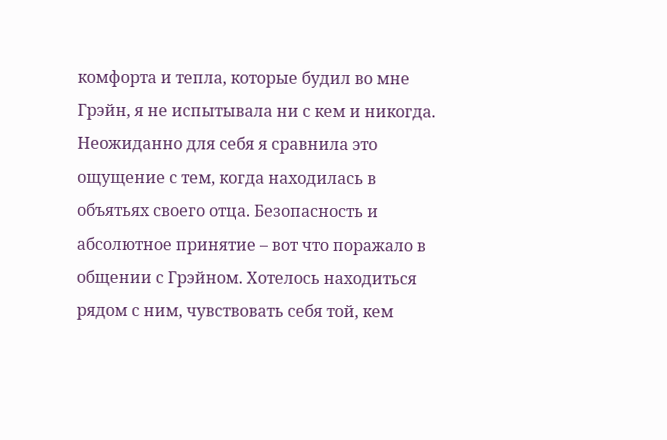комфорта и тепла, которые будил во мне Грэйн, я не испытывала ни с кем и никогда. Неожиданно для себя я сравнила это ощущение с тем, когда находилась в объятьях своего отца. Безопасность и абсолютное принятие – вот что поражало в общении с Грэйном. Хотелось находиться рядом с ним, чувствовать себя той, кем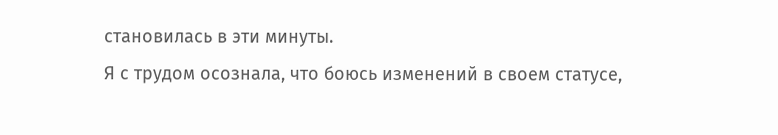становилась в эти минуты.
Я с трудом осознала, что боюсь изменений в своем статусе,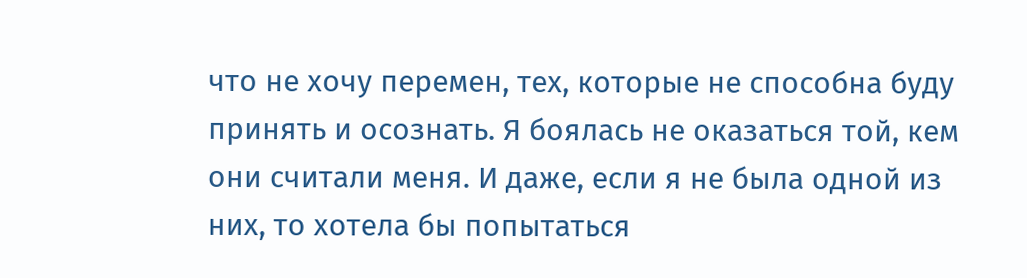что не хочу перемен, тех, которые не способна буду принять и осознать. Я боялась не оказаться той, кем они считали меня. И даже, если я не была одной из них, то хотела бы попытаться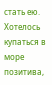стать ею. Хотелось купаться в море позитива,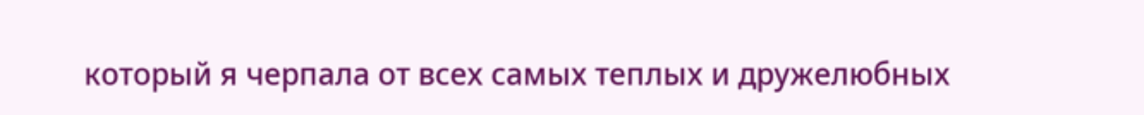который я черпала от всех самых теплых и дружелюбных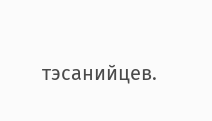тэсанийцев.